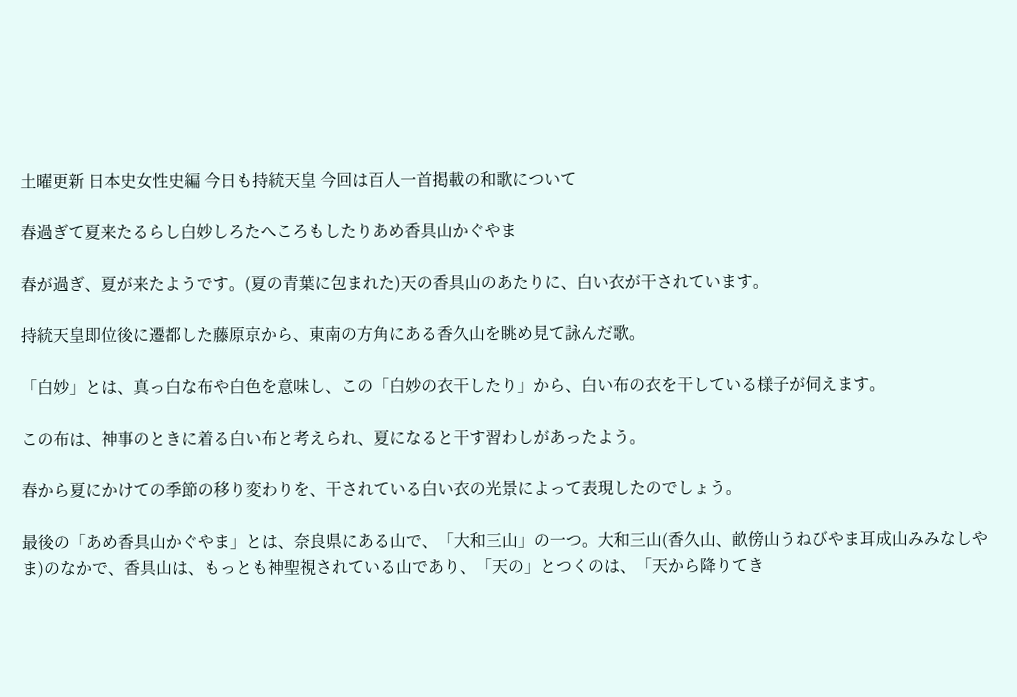土曜更新 日本史女性史編 今日も持統天皇 今回は百人一首掲載の和歌について

春過ぎて夏来たるらし白妙しろたへころもしたりあめ香具山かぐやま

春が過ぎ、夏が来たようです。(夏の青葉に包まれた)天の香具山のあたりに、白い衣が干されています。

持統天皇即位後に遷都した藤原京から、東南の方角にある香久山を眺め見て詠んだ歌。

「白妙」とは、真っ白な布や白色を意味し、この「白妙の衣干したり」から、白い布の衣を干している様子が伺えます。

この布は、神事のときに着る白い布と考えられ、夏になると干す習わしがあったよう。

春から夏にかけての季節の移り変わりを、干されている白い衣の光景によって表現したのでしょう。

最後の「あめ香具山かぐやま」とは、奈良県にある山で、「大和三山」の一つ。大和三山(香久山、畝傍山うねびやま耳成山みみなしやま)のなかで、香具山は、もっとも神聖視されている山であり、「天の」とつくのは、「天から降りてき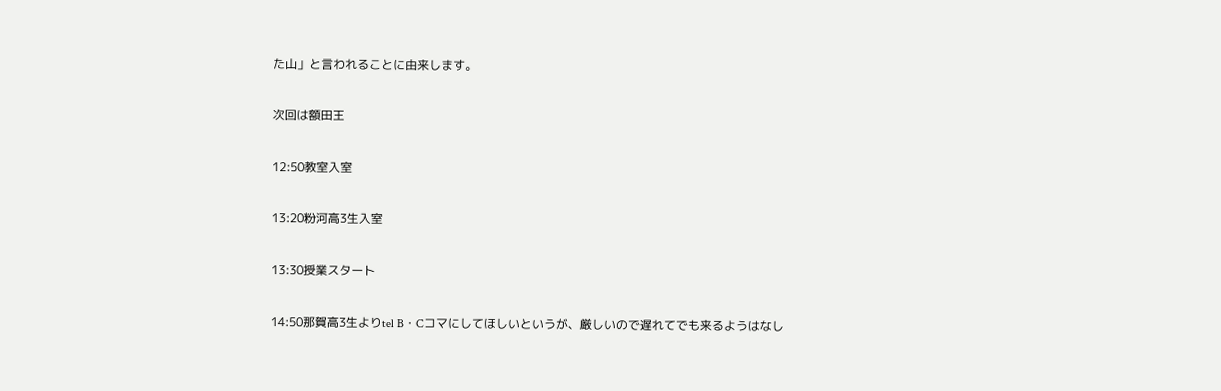た山」と言われることに由来します。

次回は額田王

12:50教室入室

13:20粉河高3生入室

13:30授業スタート

14:50那賀高3生よりtel B・Cコマにしてほしいというが、厳しいので遅れてでも来るようはなし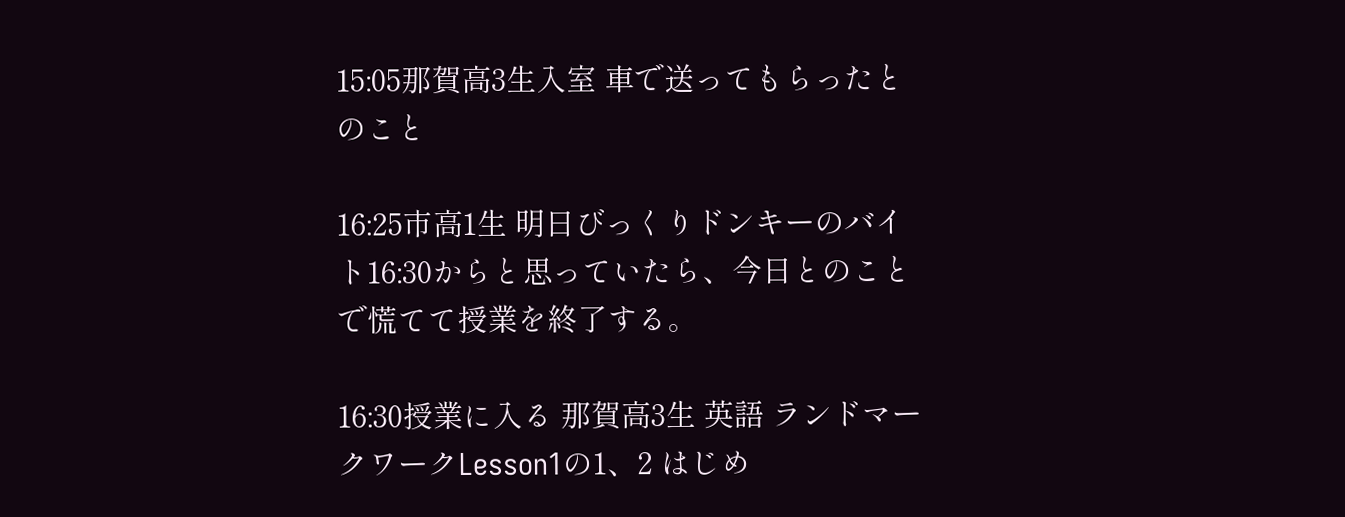15:05那賀高3生入室 車で送ってもらったとのこと

16:25市高1生 明日びっくりドンキーのバイト16:30からと思っていたら、今日とのことで慌てて授業を終了する。

16:30授業に入る 那賀高3生 英語 ランドマークワークLesson1の1、2 はじめ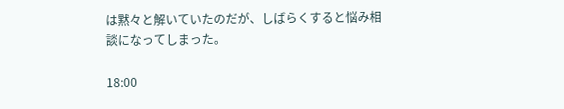は黙々と解いていたのだが、しばらくすると悩み相談になってしまった。

18:00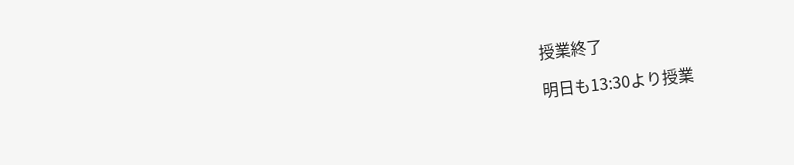授業終了

明日も13:30より授業